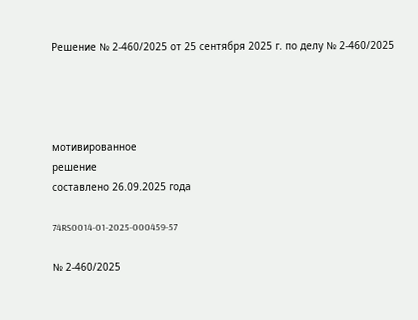Решение № 2-460/2025 от 25 сентября 2025 г. по делу № 2-460/2025




мотивированное
решение
составлено 26.09.2025 года

74RS0014-01-2025-000459-57

№ 2-460/2025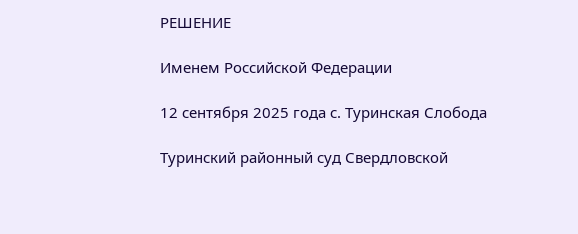РЕШЕНИЕ

Именем Российской Федерации

12 сентября 2025 года с. Туринская Слобода

Туринский районный суд Свердловской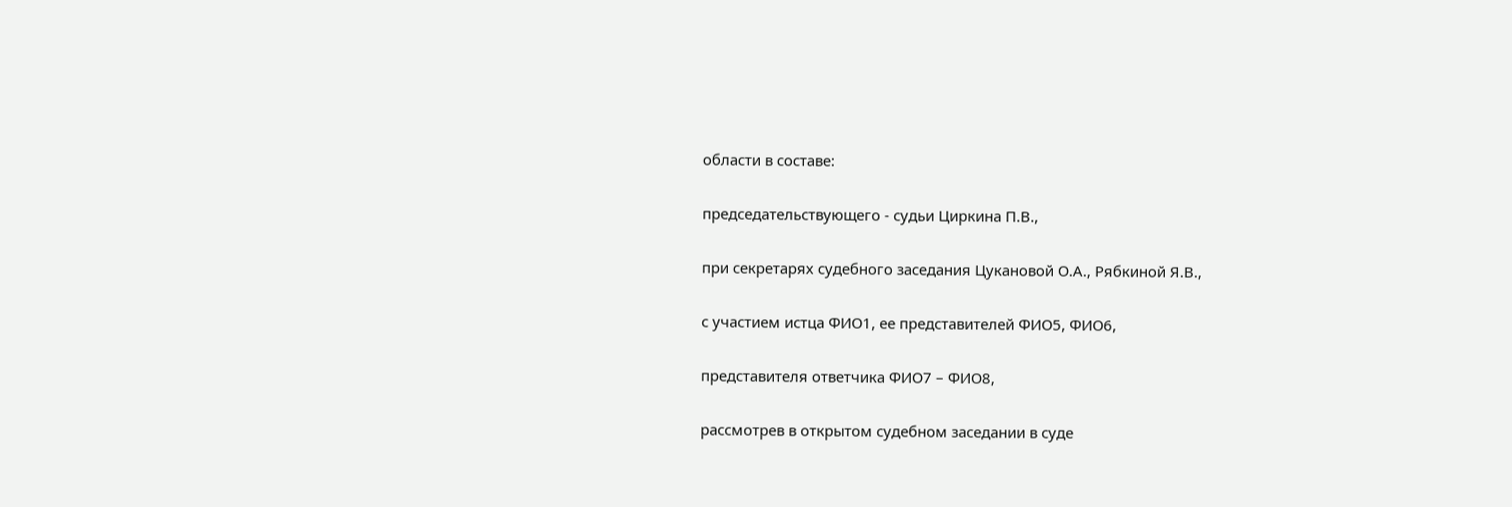области в составе:

председательствующего - судьи Циркина П.В.,

при секретарях судебного заседания Цукановой О.А., Рябкиной Я.В.,

с участием истца ФИО1, ее представителей ФИО5, ФИО6,

представителя ответчика ФИО7 – ФИО8,

рассмотрев в открытом судебном заседании в суде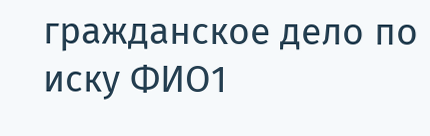гражданское дело по иску ФИО1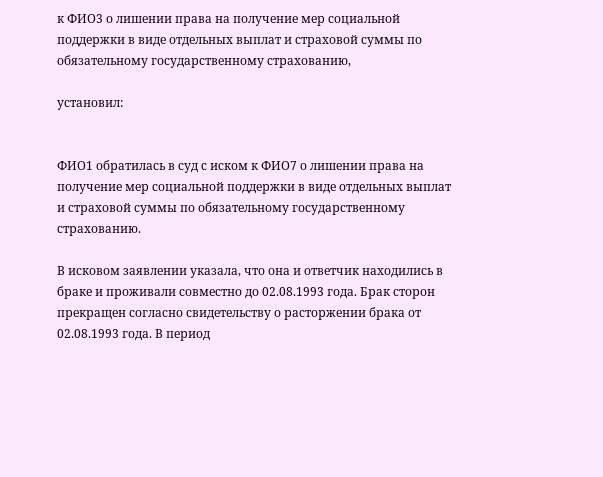к ФИО3 о лишении права на получение мер социальной поддержки в виде отдельных выплат и страховой суммы по обязательному государственному страхованию,

установил:


ФИО1 обратилась в суд с иском к ФИО7 о лишении права на получение мер социальной поддержки в виде отдельных выплат и страховой суммы по обязательному государственному страхованию.

В исковом заявлении указала, что она и ответчик находились в браке и проживали совместно до 02.08.1993 года. Брак сторон прекращен согласно свидетельству о расторжении брака от 02.08.1993 года. В период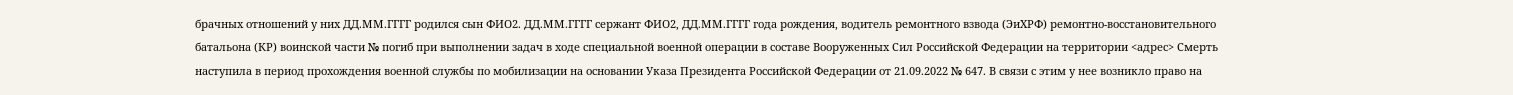брачных отношений у них ДД.ММ.ГГГГ родился сын ФИО2. ДД.ММ.ГГГГ сержант ФИО2, ДД.ММ.ГГГГ года рождения, водитель ремонтного взвода (ЭиХРФ) ремонтно-восстановительного батальона (КР) воинской части № погиб при выполнении задач в ходе специальной военной операции в составе Вооруженных Сил Российской Федерации на территории <адрес> Смерть наступила в период прохождения военной службы по мобилизации на основании Указа Президента Российской Федерации от 21.09.2022 № 647. В связи с этим у нее возникло право на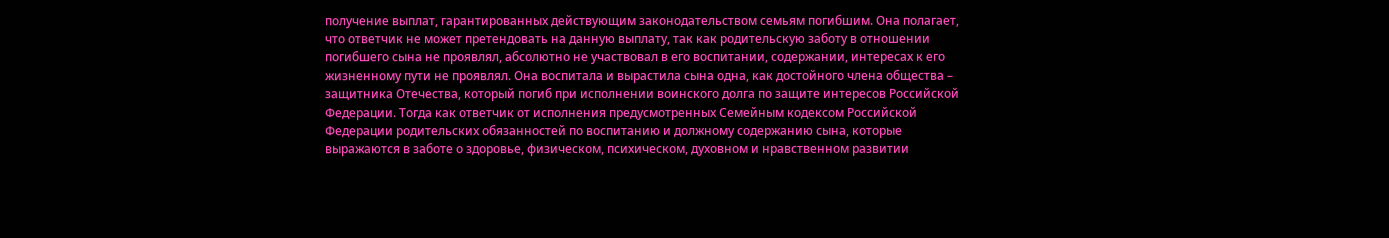получение выплат, гарантированных действующим законодательством семьям погибшим. Она полагает, что ответчик не может претендовать на данную выплату, так как родительскую заботу в отношении погибшего сына не проявлял, абсолютно не участвовал в его воспитании, содержании, интересах к его жизненному пути не проявлял. Она воспитала и вырастила сына одна, как достойного члена общества – защитника Отечества, который погиб при исполнении воинского долга по защите интересов Российской Федерации. Тогда как ответчик от исполнения предусмотренных Семейным кодексом Российской Федерации родительских обязанностей по воспитанию и должному содержанию сына, которые выражаются в заботе о здоровье, физическом, психическом, духовном и нравственном развитии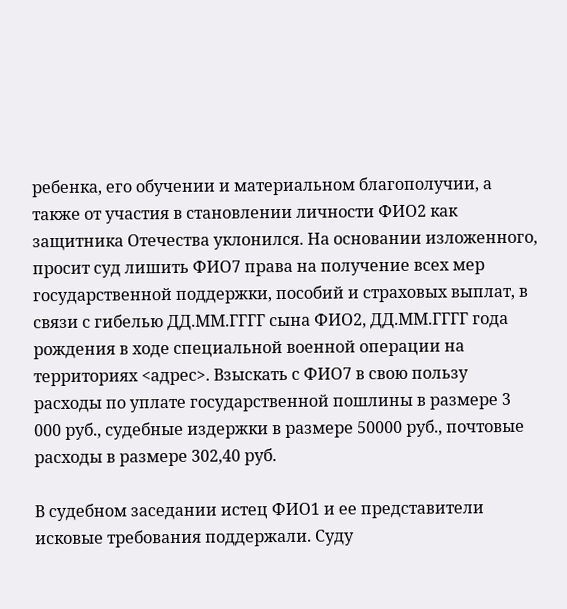ребенка, его обучении и материальном благополучии, а также от участия в становлении личности ФИО2 как защитника Отечества уклонился. На основании изложенного, просит суд лишить ФИО7 права на получение всех мер государственной поддержки, пособий и страховых выплат, в связи с гибелью ДД.ММ.ГГГГ сына ФИО2, ДД.ММ.ГГГГ года рождения в ходе специальной военной операции на территориях <адрес>. Взыскать с ФИО7 в свою пользу расходы по уплате государственной пошлины в размере 3 000 руб., судебные издержки в размере 50000 руб., почтовые расходы в размере 302,40 руб.

В судебном заседании истец ФИО1 и ее представители исковые требования поддержали. Суду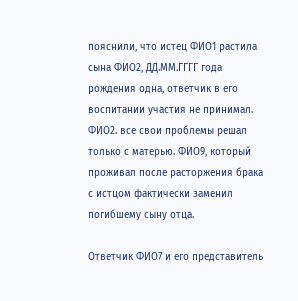пояснили, что истец ФИО1 растила сына ФИО2, ДД.ММ.ГГГГ года рождения одна, ответчик в его воспитании участия не принимал. ФИО2. все свои проблемы решал только с матерью. ФИО9, который проживал после расторжения брака с истцом фактически заменил погибшему сыну отца.

Ответчик ФИО7 и его представитель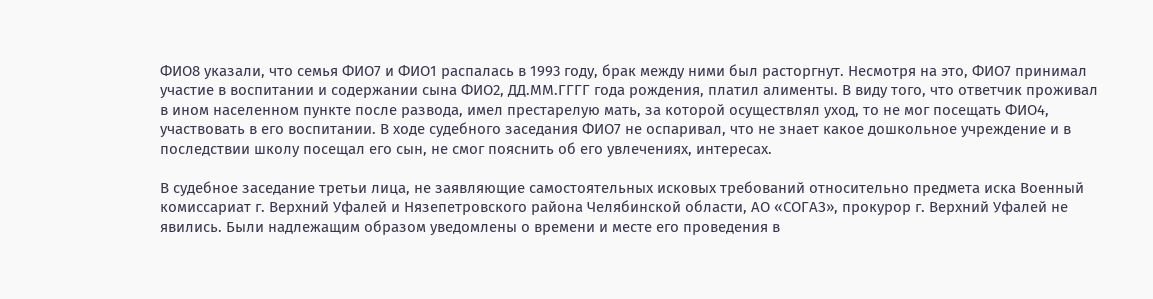ФИО8 указали, что семья ФИО7 и ФИО1 распалась в 1993 году, брак между ними был расторгнут. Несмотря на это, ФИО7 принимал участие в воспитании и содержании сына ФИО2, ДД.ММ.ГГГГ года рождения, платил алименты. В виду того, что ответчик проживал в ином населенном пункте после развода, имел престарелую мать, за которой осуществлял уход, то не мог посещать ФИО4, участвовать в его воспитании. В ходе судебного заседания ФИО7 не оспаривал, что не знает какое дошкольное учреждение и в последствии школу посещал его сын, не смог пояснить об его увлечениях, интересах.

В судебное заседание третьи лица, не заявляющие самостоятельных исковых требований относительно предмета иска Военный комиссариат г. Верхний Уфалей и Нязепетровского района Челябинской области, АО «СОГАЗ», прокурор г. Верхний Уфалей не явились. Были надлежащим образом уведомлены о времени и месте его проведения в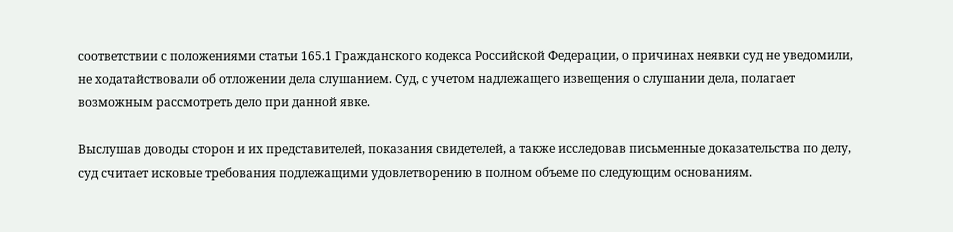соответствии с положениями статьи 165.1 Гражданского кодекса Российской Федерации, о причинах неявки суд не уведомили, не ходатайствовали об отложении дела слушанием. Суд, с учетом надлежащего извещения о слушании дела, полагает возможным рассмотреть дело при данной явке.

Выслушав доводы сторон и их представителей, показания свидетелей, а также исследовав письменные доказательства по делу, суд считает исковые требования подлежащими удовлетворению в полном объеме по следующим основаниям.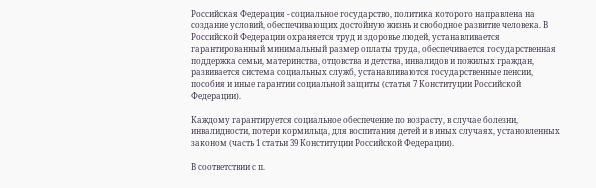Российская Федерация - социальное государство, политика которого направлена на создание условий, обеспечивающих достойную жизнь и свободное развитие человека. В Российской Федерации охраняется труд и здоровье людей, устанавливается гарантированный минимальный размер оплаты труда, обеспечивается государственная поддержка семьи, материнства, отцовства и детства, инвалидов и пожилых граждан, развивается система социальных служб, устанавливаются государственные пенсии, пособия и иные гарантии социальной защиты (статья 7 Конституции Российской Федерации).

Каждому гарантируется социальное обеспечение по возрасту, в случае болезни, инвалидности, потери кормильца, для воспитания детей и в иных случаях, установленных законом (часть 1 статьи 39 Конституции Российской Федерации).

В соответствии с п.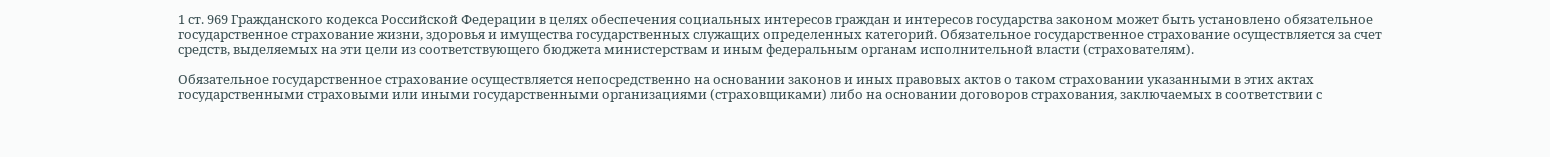1 ст. 969 Гражданского кодекса Российской Федерации в целях обеспечения социальных интересов граждан и интересов государства законом может быть установлено обязательное государственное страхование жизни, здоровья и имущества государственных служащих определенных категорий. Обязательное государственное страхование осуществляется за счет средств, выделяемых на эти цели из соответствующего бюджета министерствам и иным федеральным органам исполнительной власти (страхователям).

Обязательное государственное страхование осуществляется непосредственно на основании законов и иных правовых актов о таком страховании указанными в этих актах государственными страховыми или иными государственными организациями (страховщиками) либо на основании договоров страхования, заключаемых в соответствии с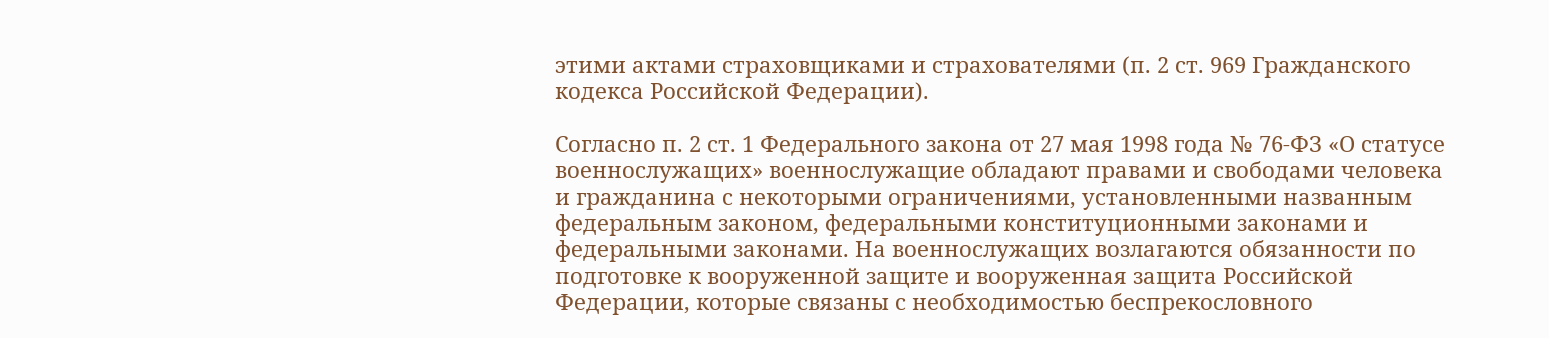этими актами страховщиками и страхователями (п. 2 ст. 969 Гражданского кодекса Российской Федерации).

Согласно п. 2 ст. 1 Федерального закона от 27 мая 1998 года № 76-ФЗ «О статусе военнослужащих» военнослужащие обладают правами и свободами человека и гражданина с некоторыми ограничениями, установленными названным федеральным законом, федеральными конституционными законами и федеральными законами. На военнослужащих возлагаются обязанности по подготовке к вооруженной защите и вооруженная защита Российской Федерации, которые связаны с необходимостью беспрекословного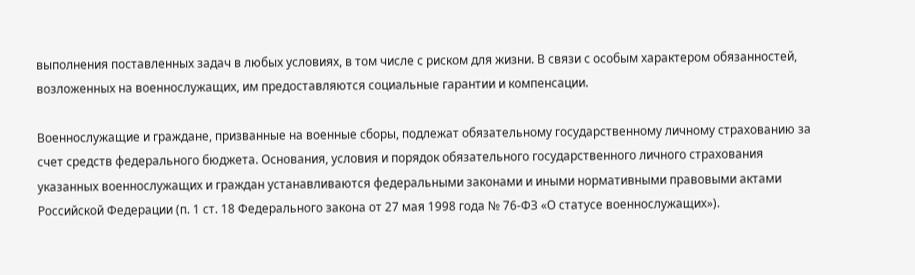выполнения поставленных задач в любых условиях, в том числе с риском для жизни. В связи с особым характером обязанностей, возложенных на военнослужащих, им предоставляются социальные гарантии и компенсации.

Военнослужащие и граждане, призванные на военные сборы, подлежат обязательному государственному личному страхованию за счет средств федерального бюджета. Основания, условия и порядок обязательного государственного личного страхования указанных военнослужащих и граждан устанавливаются федеральными законами и иными нормативными правовыми актами Российской Федерации (п. 1 ст. 18 Федерального закона от 27 мая 1998 года № 76-ФЗ «О статусе военнослужащих»).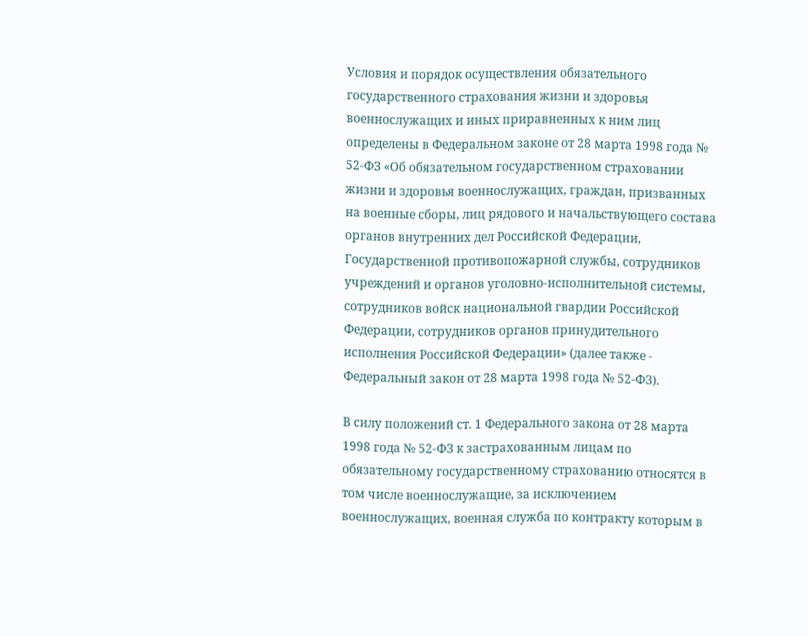Условия и порядок осуществления обязательного государственного страхования жизни и здоровья военнослужащих и иных приравненных к ним лиц определены в Федеральном законе от 28 марта 1998 года № 52-ФЗ «Об обязательном государственном страховании жизни и здоровья военнослужащих, граждан, призванных на военные сборы, лиц рядового и начальствующего состава органов внутренних дел Российской Федерации, Государственной противопожарной службы, сотрудников учреждений и органов уголовно-исполнительной системы, сотрудников войск национальной гвардии Российской Федерации, сотрудников органов принудительного исполнения Российской Федерации» (далее также - Федеральный закон от 28 марта 1998 года № 52-ФЗ).

В силу положений ст. 1 Федерального закона от 28 марта 1998 года № 52-ФЗ к застрахованным лицам по обязательному государственному страхованию относятся в том числе военнослужащие, за исключением военнослужащих, военная служба по контракту которым в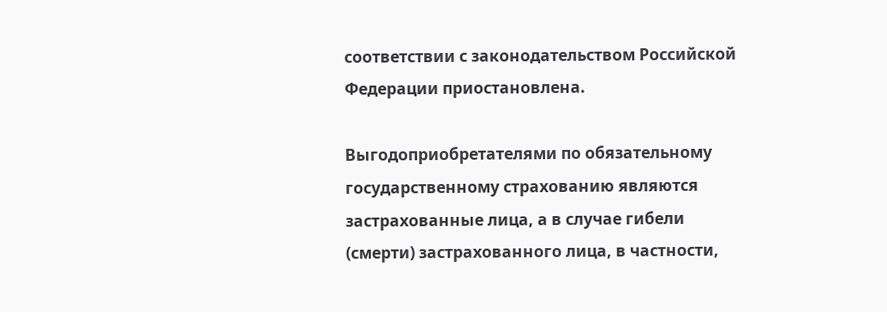соответствии с законодательством Российской Федерации приостановлена.

Выгодоприобретателями по обязательному государственному страхованию являются застрахованные лица, а в случае гибели (смерти) застрахованного лица, в частности,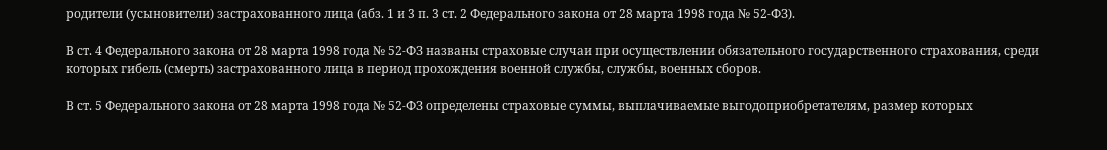родители (усыновители) застрахованного лица (абз. 1 и 3 п. 3 ст. 2 Федерального закона от 28 марта 1998 года № 52-ФЗ).

В ст. 4 Федерального закона от 28 марта 1998 года № 52-ФЗ названы страховые случаи при осуществлении обязательного государственного страхования, среди которых гибель (смерть) застрахованного лица в период прохождения военной службы, службы, военных сборов.

В ст. 5 Федерального закона от 28 марта 1998 года № 52-ФЗ определены страховые суммы, выплачиваемые выгодоприобретателям, размер которых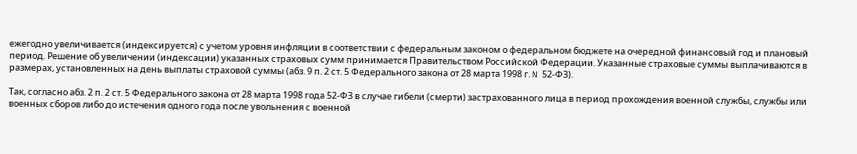ежегодно увеличивается (индексируется) с учетом уровня инфляции в соответствии с федеральным законом о федеральном бюджете на очередной финансовый год и плановый период. Решение об увеличении (индексации) указанных страховых сумм принимается Правительством Российской Федерации. Указанные страховые суммы выплачиваются в размерах, установленных на день выплаты страховой суммы (абз. 9 п. 2 ст. 5 Федерального закона от 28 марта 1998 г. N 52-ФЗ).

Так, согласно абз. 2 п. 2 ст. 5 Федерального закона от 28 марта 1998 года 52-ФЗ в случае гибели (смерти) застрахованного лица в период прохождения военной службы, службы или военных сборов либо до истечения одного года после увольнения с военной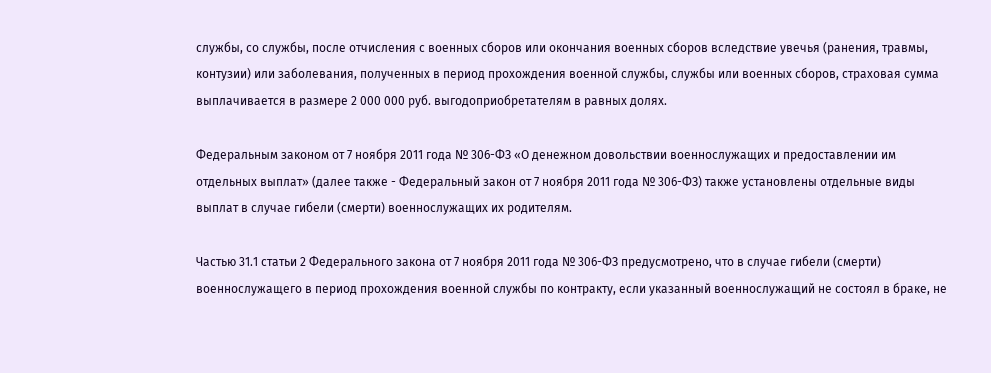службы, со службы, после отчисления с военных сборов или окончания военных сборов вследствие увечья (ранения, травмы, контузии) или заболевания, полученных в период прохождения военной службы, службы или военных сборов, страховая сумма выплачивается в размере 2 000 000 руб. выгодоприобретателям в равных долях.

Федеральным законом от 7 ноября 2011 года № 306-ФЗ «О денежном довольствии военнослужащих и предоставлении им отдельных выплат» (далее также - Федеральный закон от 7 ноября 2011 года № 306-ФЗ) также установлены отдельные виды выплат в случае гибели (смерти) военнослужащих их родителям.

Частью 31.1 статьи 2 Федерального закона от 7 ноября 2011 года № 306-ФЗ предусмотрено, что в случае гибели (смерти) военнослужащего в период прохождения военной службы по контракту, если указанный военнослужащий не состоял в браке, не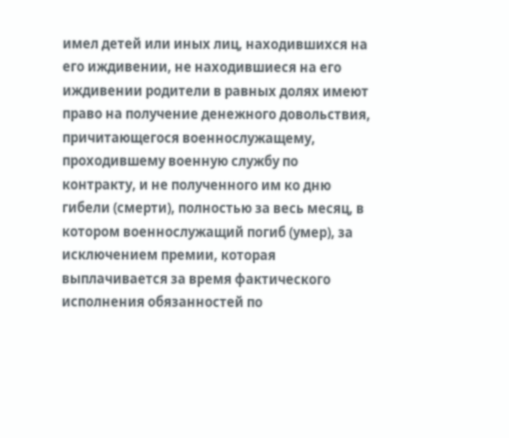имел детей или иных лиц, находившихся на его иждивении, не находившиеся на его иждивении родители в равных долях имеют право на получение денежного довольствия, причитающегося военнослужащему, проходившему военную службу по контракту, и не полученного им ко дню гибели (смерти), полностью за весь месяц, в котором военнослужащий погиб (умер), за исключением премии, которая выплачивается за время фактического исполнения обязанностей по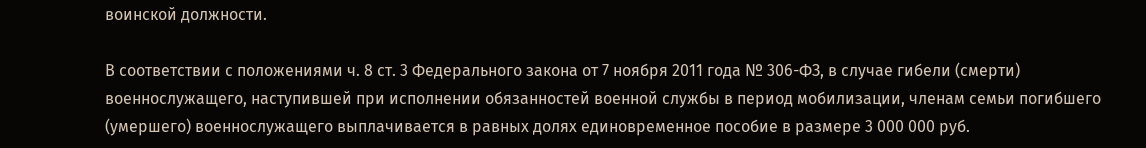воинской должности.

В соответствии с положениями ч. 8 ст. 3 Федерального закона от 7 ноября 2011 года № 306-ФЗ, в случае гибели (смерти) военнослужащего, наступившей при исполнении обязанностей военной службы в период мобилизации, членам семьи погибшего (умершего) военнослужащего выплачивается в равных долях единовременное пособие в размере 3 000 000 руб.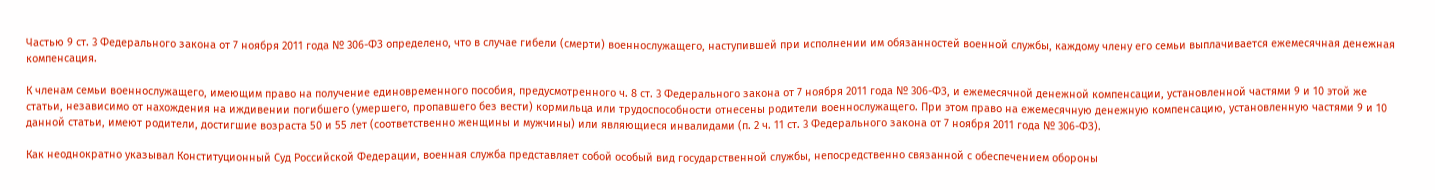Частью 9 ст. 3 Федерального закона от 7 ноября 2011 года № 306-ФЗ определено, что в случае гибели (смерти) военнослужащего, наступившей при исполнении им обязанностей военной службы, каждому члену его семьи выплачивается ежемесячная денежная компенсация.

К членам семьи военнослужащего, имеющим право на получение единовременного пособия, предусмотренного ч. 8 ст. 3 Федерального закона от 7 ноября 2011 года № 306-ФЗ, и ежемесячной денежной компенсации, установленной частями 9 и 10 этой же статьи, независимо от нахождения на иждивении погибшего (умершего, пропавшего без вести) кормильца или трудоспособности отнесены родители военнослужащего. При этом право на ежемесячную денежную компенсацию, установленную частями 9 и 10 данной статьи, имеют родители, достигшие возраста 50 и 55 лет (соответственно женщины и мужчины) или являющиеся инвалидами (п. 2 ч. 11 ст. 3 Федерального закона от 7 ноября 2011 года № 306-ФЗ).

Как неоднократно указывал Конституционный Суд Российской Федерации, военная служба представляет собой особый вид государственной службы, непосредственно связанной с обеспечением обороны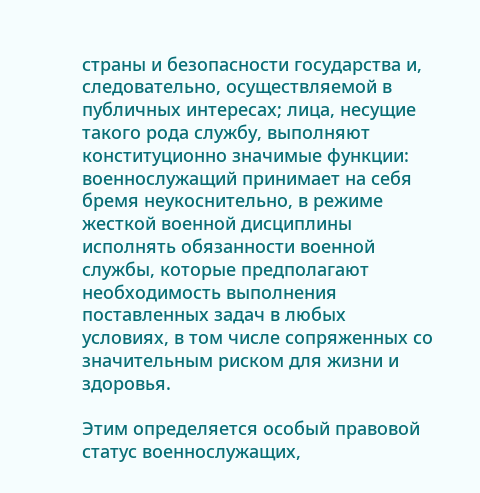страны и безопасности государства и, следовательно, осуществляемой в публичных интересах; лица, несущие такого рода службу, выполняют конституционно значимые функции: военнослужащий принимает на себя бремя неукоснительно, в режиме жесткой военной дисциплины исполнять обязанности военной службы, которые предполагают необходимость выполнения поставленных задач в любых условиях, в том числе сопряженных со значительным риском для жизни и здоровья.

Этим определяется особый правовой статус военнослужащих,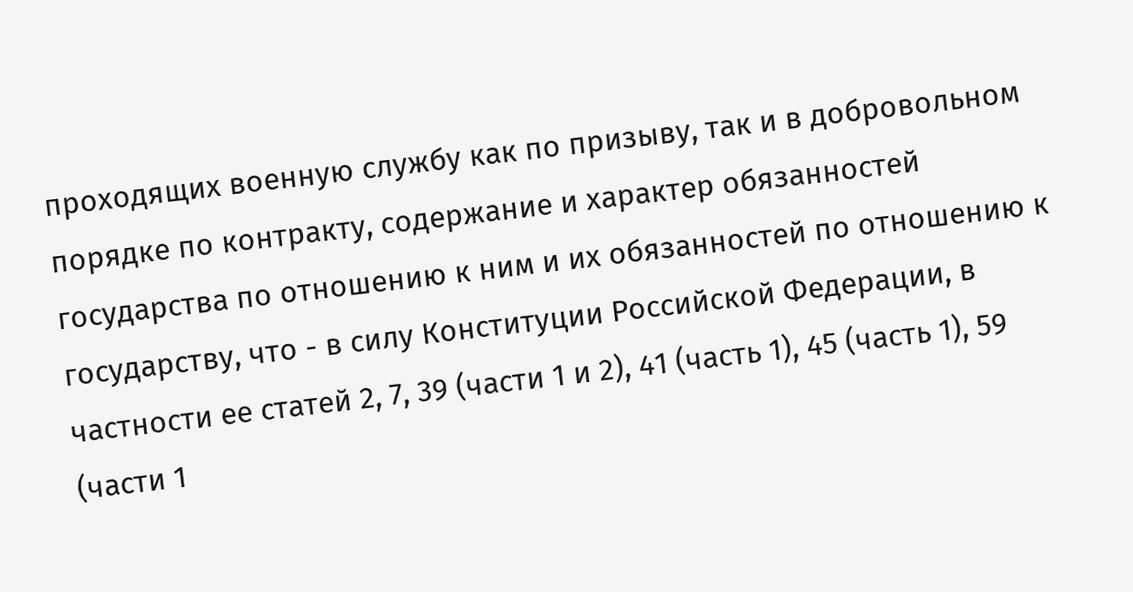проходящих военную службу как по призыву, так и в добровольном порядке по контракту, содержание и характер обязанностей государства по отношению к ним и их обязанностей по отношению к государству, что - в силу Конституции Российской Федерации, в частности ее статей 2, 7, 39 (части 1 и 2), 41 (часть 1), 45 (часть 1), 59 (части 1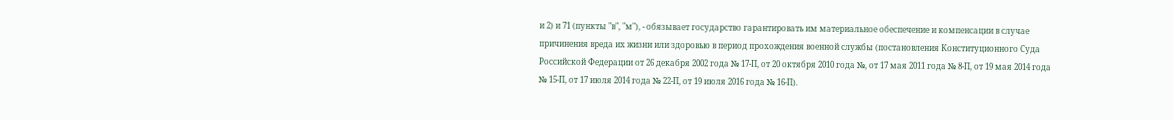и 2) и 71 (пункты "в", "м"), - обязывает государство гарантировать им материальное обеспечение и компенсации в случае причинения вреда их жизни или здоровью в период прохождения военной службы (постановления Конституционного Суда Российской Федерации от 26 декабря 2002 года № 17-П, от 20 октября 2010 года №, от 17 мая 2011 года № 8-П, от 19 мая 2014 года № 15-П, от 17 июля 2014 года № 22-П, от 19 июля 2016 года № 16-П).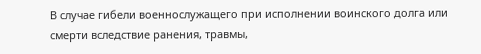В случае гибели военнослужащего при исполнении воинского долга или смерти вследствие ранения, травмы,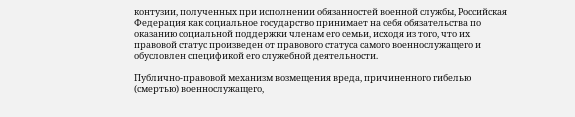контузии, полученных при исполнении обязанностей военной службы, Российская Федерация как социальное государство принимает на себя обязательства по оказанию социальной поддержки членам его семьи, исходя из того, что их правовой статус произведен от правового статуса самого военнослужащего и обусловлен спецификой его служебной деятельности.

Публично-правовой механизм возмещения вреда, причиненного гибелью (смертью) военнослужащего,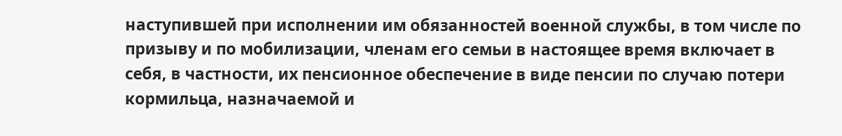наступившей при исполнении им обязанностей военной службы, в том числе по призыву и по мобилизации, членам его семьи в настоящее время включает в себя, в частности, их пенсионное обеспечение в виде пенсии по случаю потери кормильца, назначаемой и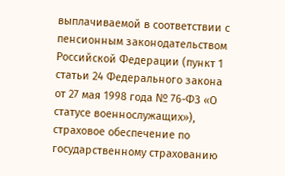выплачиваемой в соответствии с пенсионным законодательством Российской Федерации (пункт 1 статьи 24 Федерального закона от 27 мая 1998 года № 76-ФЗ «О статусе военнослужащих»), страховое обеспечение по государственному страхованию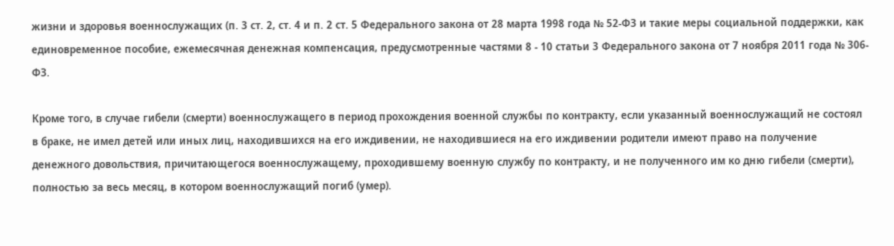жизни и здоровья военнослужащих (п. 3 ст. 2, ст. 4 и п. 2 ст. 5 Федерального закона от 28 марта 1998 года № 52-ФЗ и такие меры социальной поддержки, как единовременное пособие, ежемесячная денежная компенсация, предусмотренные частями 8 - 10 статьи 3 Федерального закона от 7 ноября 2011 года № 306-ФЗ.

Кроме того, в случае гибели (смерти) военнослужащего в период прохождения военной службы по контракту, если указанный военнослужащий не состоял в браке, не имел детей или иных лиц, находившихся на его иждивении, не находившиеся на его иждивении родители имеют право на получение денежного довольствия, причитающегося военнослужащему, проходившему военную службу по контракту, и не полученного им ко дню гибели (смерти), полностью за весь месяц, в котором военнослужащий погиб (умер).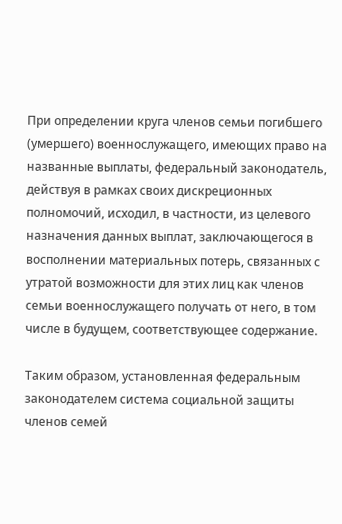При определении круга членов семьи погибшего (умершего) военнослужащего, имеющих право на названные выплаты, федеральный законодатель, действуя в рамках своих дискреционных полномочий, исходил, в частности, из целевого назначения данных выплат, заключающегося в восполнении материальных потерь, связанных с утратой возможности для этих лиц как членов семьи военнослужащего получать от него, в том числе в будущем, соответствующее содержание.

Таким образом, установленная федеральным законодателем система социальной защиты членов семей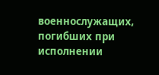военнослужащих, погибших при исполнении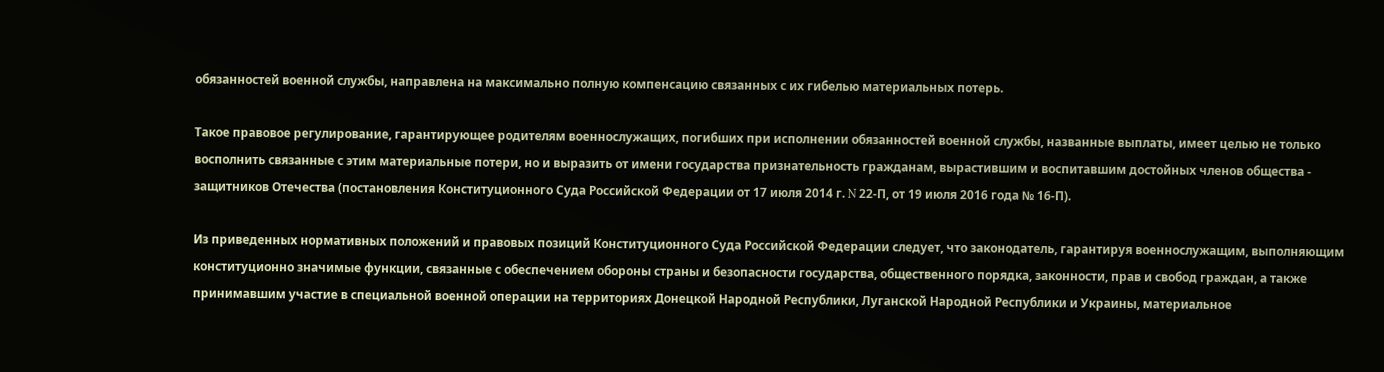обязанностей военной службы, направлена на максимально полную компенсацию связанных с их гибелью материальных потерь.

Такое правовое регулирование, гарантирующее родителям военнослужащих, погибших при исполнении обязанностей военной службы, названные выплаты, имеет целью не только восполнить связанные с этим материальные потери, но и выразить от имени государства признательность гражданам, вырастившим и воспитавшим достойных членов общества - защитников Отечества (постановления Конституционного Суда Российской Федерации от 17 июля 2014 г. N 22-П, от 19 июля 2016 года № 16-П).

Из приведенных нормативных положений и правовых позиций Конституционного Суда Российской Федерации следует, что законодатель, гарантируя военнослужащим, выполняющим конституционно значимые функции, связанные с обеспечением обороны страны и безопасности государства, общественного порядка, законности, прав и свобод граждан, а также принимавшим участие в специальной военной операции на территориях Донецкой Народной Республики, Луганской Народной Республики и Украины, материальное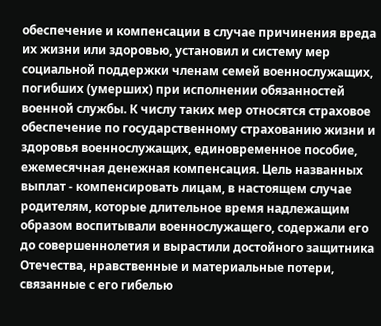обеспечение и компенсации в случае причинения вреда их жизни или здоровью, установил и систему мер социальной поддержки членам семей военнослужащих, погибших (умерших) при исполнении обязанностей военной службы. К числу таких мер относятся страховое обеспечение по государственному страхованию жизни и здоровья военнослужащих, единовременное пособие, ежемесячная денежная компенсация. Цель названных выплат - компенсировать лицам, в настоящем случае родителям, которые длительное время надлежащим образом воспитывали военнослужащего, содержали его до совершеннолетия и вырастили достойного защитника Отечества, нравственные и материальные потери, связанные с его гибелью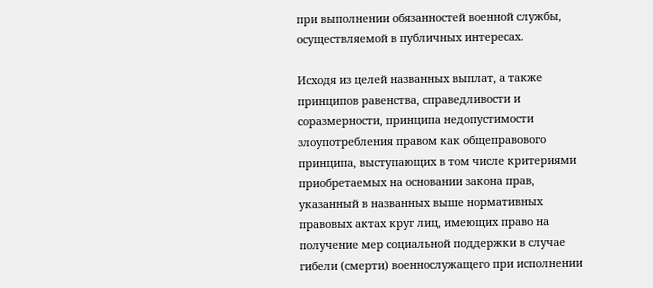при выполнении обязанностей военной службы, осуществляемой в публичных интересах.

Исходя из целей названных выплат, а также принципов равенства, справедливости и соразмерности, принципа недопустимости злоупотребления правом как общеправового принципа, выступающих в том числе критериями приобретаемых на основании закона прав, указанный в названных выше нормативных правовых актах круг лиц, имеющих право на получение мер социальной поддержки в случае гибели (смерти) военнослужащего при исполнении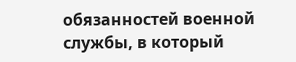обязанностей военной службы, в который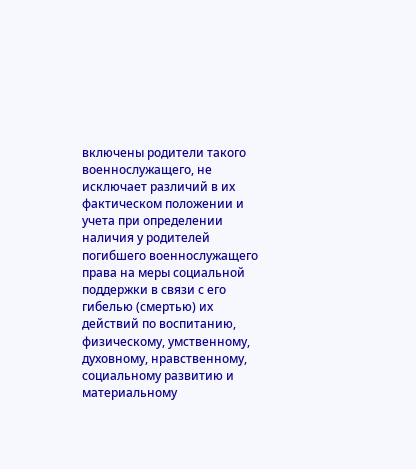включены родители такого военнослужащего, не исключает различий в их фактическом положении и учета при определении наличия у родителей погибшего военнослужащего права на меры социальной поддержки в связи с его гибелью (смертью) их действий по воспитанию, физическому, умственному, духовному, нравственному, социальному развитию и материальному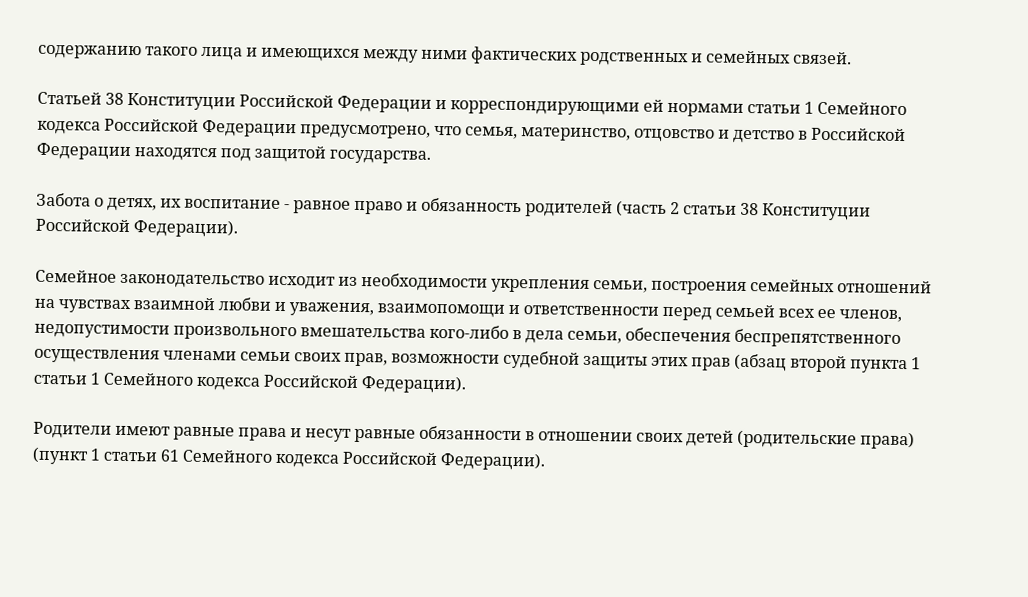содержанию такого лица и имеющихся между ними фактических родственных и семейных связей.

Статьей 38 Конституции Российской Федерации и корреспондирующими ей нормами статьи 1 Семейного кодекса Российской Федерации предусмотрено, что семья, материнство, отцовство и детство в Российской Федерации находятся под защитой государства.

Забота о детях, их воспитание - равное право и обязанность родителей (часть 2 статьи 38 Конституции Российской Федерации).

Семейное законодательство исходит из необходимости укрепления семьи, построения семейных отношений на чувствах взаимной любви и уважения, взаимопомощи и ответственности перед семьей всех ее членов, недопустимости произвольного вмешательства кого-либо в дела семьи, обеспечения беспрепятственного осуществления членами семьи своих прав, возможности судебной защиты этих прав (абзац второй пункта 1 статьи 1 Семейного кодекса Российской Федерации).

Родители имеют равные права и несут равные обязанности в отношении своих детей (родительские права) (пункт 1 статьи 61 Семейного кодекса Российской Федерации).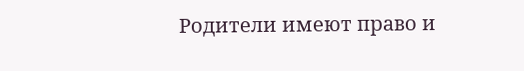Родители имеют право и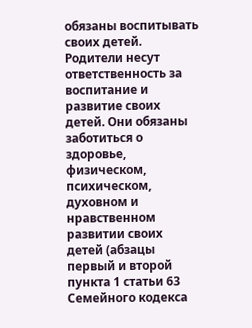обязаны воспитывать своих детей. Родители несут ответственность за воспитание и развитие своих детей. Они обязаны заботиться о здоровье, физическом, психическом, духовном и нравственном развитии своих детей (абзацы первый и второй пункта 1 статьи 63 Семейного кодекса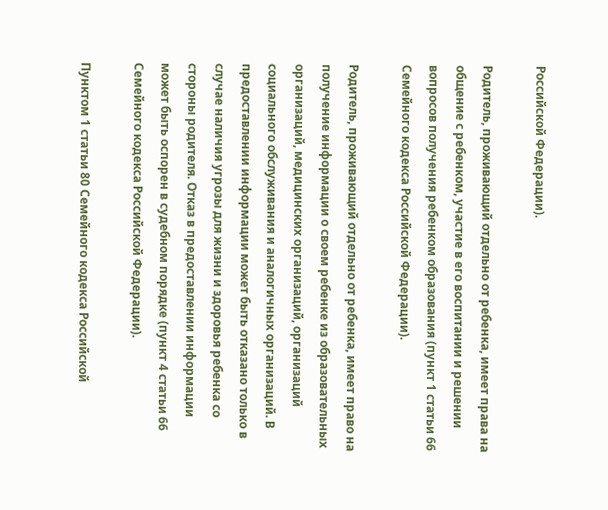Российской Федерации).

Родитель, проживающий отдельно от ребенка, имеет права на общение с ребенком, участие в его воспитании и решении вопросов получения ребенком образования (пункт 1 статьи 66 Семейного кодекса Российской Федерации).

Родитель, проживающий отдельно от ребенка, имеет право на получение информации о своем ребенке из образовательных организаций, медицинских организаций, организаций социального обслуживания и аналогичных организаций. В предоставлении информации может быть отказано только в случае наличия угрозы для жизни и здоровья ребенка со стороны родителя. Отказ в предоставлении информации может быть оспорен в судебном порядке (пункт 4 статьи 66 Семейного кодекса Российской Федерации).

Пунктом 1 статьи 80 Семейного кодекса Российской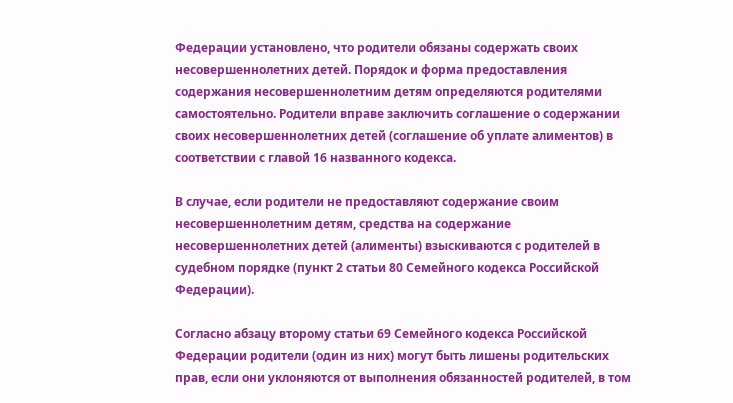Федерации установлено, что родители обязаны содержать своих несовершеннолетних детей. Порядок и форма предоставления содержания несовершеннолетним детям определяются родителями самостоятельно. Родители вправе заключить соглашение о содержании своих несовершеннолетних детей (соглашение об уплате алиментов) в соответствии с главой 16 названного кодекса.

В случае, если родители не предоставляют содержание своим несовершеннолетним детям, средства на содержание несовершеннолетних детей (алименты) взыскиваются с родителей в судебном порядке (пункт 2 статьи 80 Семейного кодекса Российской Федерации).

Согласно абзацу второму статьи 69 Семейного кодекса Российской Федерации родители (один из них) могут быть лишены родительских прав, если они уклоняются от выполнения обязанностей родителей, в том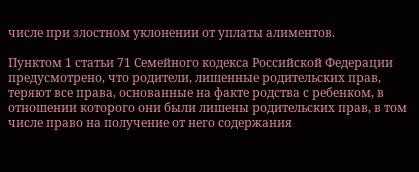числе при злостном уклонении от уплаты алиментов.

Пунктом 1 статьи 71 Семейного кодекса Российской Федерации предусмотрено, что родители, лишенные родительских прав, теряют все права, основанные на факте родства с ребенком, в отношении которого они были лишены родительских прав, в том числе право на получение от него содержания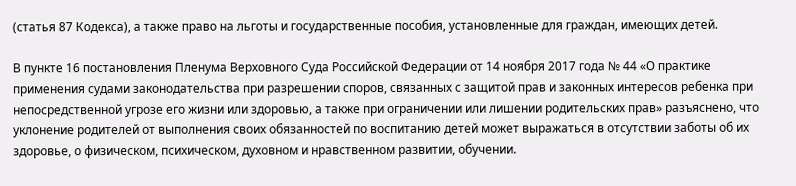(статья 87 Кодекса), а также право на льготы и государственные пособия, установленные для граждан, имеющих детей.

В пункте 16 постановления Пленума Верховного Суда Российской Федерации от 14 ноября 2017 года № 44 «О практике применения судами законодательства при разрешении споров, связанных с защитой прав и законных интересов ребенка при непосредственной угрозе его жизни или здоровью, а также при ограничении или лишении родительских прав» разъяснено, что уклонение родителей от выполнения своих обязанностей по воспитанию детей может выражаться в отсутствии заботы об их здоровье, о физическом, психическом, духовном и нравственном развитии, обучении.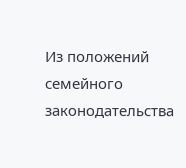Из положений семейного законодательства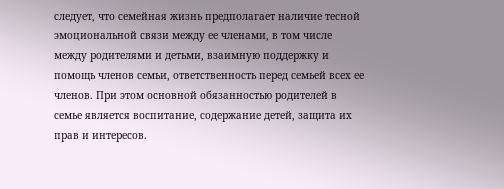следует, что семейная жизнь предполагает наличие тесной эмоциональной связи между ее членами, в том числе между родителями и детьми, взаимную поддержку и помощь членов семьи, ответственность перед семьей всех ее членов. При этом основной обязанностью родителей в семье является воспитание, содержание детей, защита их прав и интересов.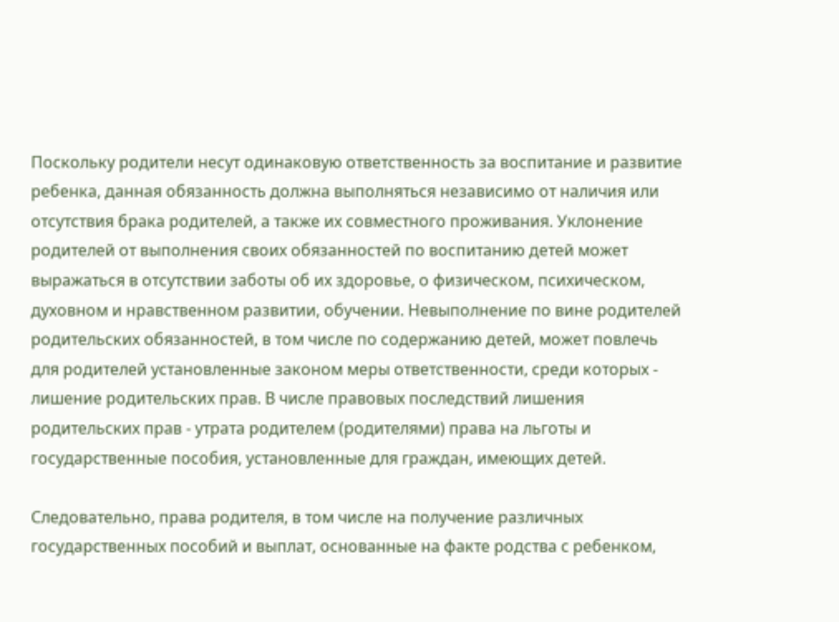Поскольку родители несут одинаковую ответственность за воспитание и развитие ребенка, данная обязанность должна выполняться независимо от наличия или отсутствия брака родителей, а также их совместного проживания. Уклонение родителей от выполнения своих обязанностей по воспитанию детей может выражаться в отсутствии заботы об их здоровье, о физическом, психическом, духовном и нравственном развитии, обучении. Невыполнение по вине родителей родительских обязанностей, в том числе по содержанию детей, может повлечь для родителей установленные законом меры ответственности, среди которых - лишение родительских прав. В числе правовых последствий лишения родительских прав - утрата родителем (родителями) права на льготы и государственные пособия, установленные для граждан, имеющих детей.

Следовательно, права родителя, в том числе на получение различных государственных пособий и выплат, основанные на факте родства с ребенком,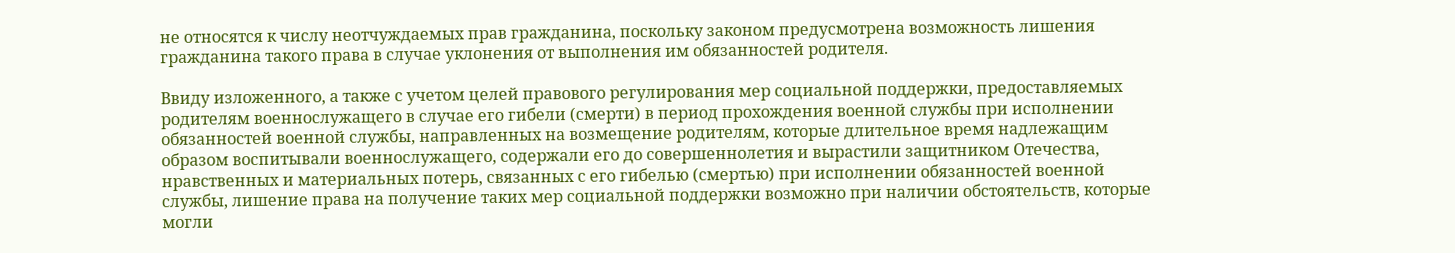не относятся к числу неотчуждаемых прав гражданина, поскольку законом предусмотрена возможность лишения гражданина такого права в случае уклонения от выполнения им обязанностей родителя.

Ввиду изложенного, а также с учетом целей правового регулирования мер социальной поддержки, предоставляемых родителям военнослужащего в случае его гибели (смерти) в период прохождения военной службы при исполнении обязанностей военной службы, направленных на возмещение родителям, которые длительное время надлежащим образом воспитывали военнослужащего, содержали его до совершеннолетия и вырастили защитником Отечества, нравственных и материальных потерь, связанных с его гибелью (смертью) при исполнении обязанностей военной службы, лишение права на получение таких мер социальной поддержки возможно при наличии обстоятельств, которые могли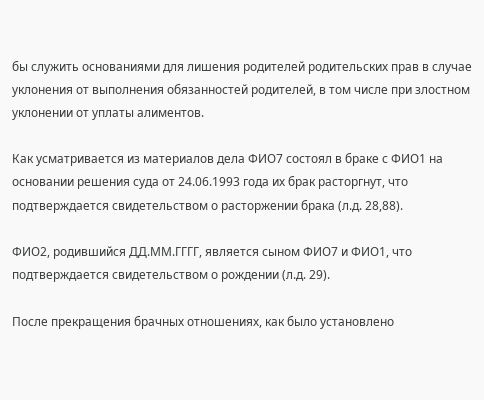бы служить основаниями для лишения родителей родительских прав в случае уклонения от выполнения обязанностей родителей, в том числе при злостном уклонении от уплаты алиментов.

Как усматривается из материалов дела ФИО7 состоял в браке с ФИО1 на основании решения суда от 24.06.1993 года их брак расторгнут, что подтверждается свидетельством о расторжении брака (л.д. 28,88).

ФИО2, родившийся ДД.ММ.ГГГГ, является сыном ФИО7 и ФИО1, что подтверждается свидетельством о рождении (л.д. 29).

После прекращения брачных отношениях, как было установлено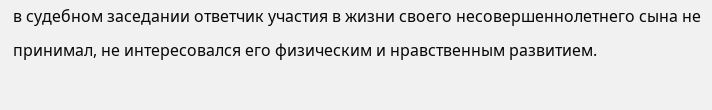в судебном заседании ответчик участия в жизни своего несовершеннолетнего сына не принимал, не интересовался его физическим и нравственным развитием.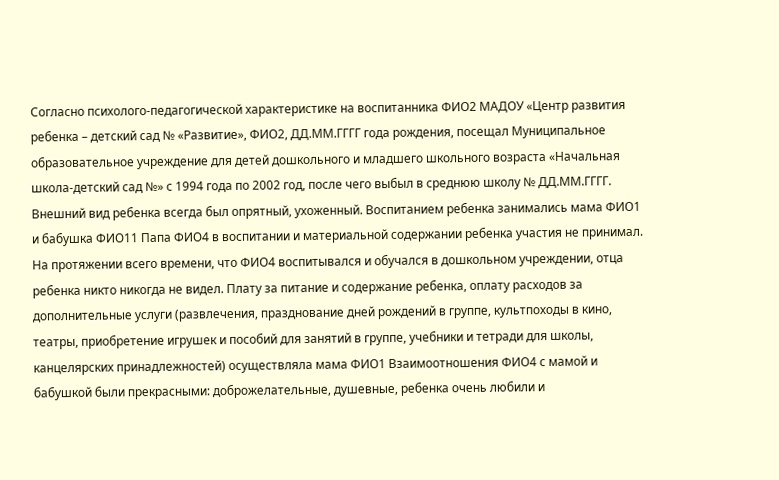Согласно психолого-педагогической характеристике на воспитанника ФИО2 МАДОУ «Центр развития ребенка – детский сад № «Развитие», ФИО2, ДД.ММ.ГГГГ года рождения, посещал Муниципальное образовательное учреждение для детей дошкольного и младшего школьного возраста «Начальная школа-детский сад №» с 1994 года по 2002 год, после чего выбыл в среднюю школу № ДД.ММ.ГГГГ. Внешний вид ребенка всегда был опрятный, ухоженный. Воспитанием ребенка занимались мама ФИО1 и бабушка ФИО11 Папа ФИО4 в воспитании и материальной содержании ребенка участия не принимал. На протяжении всего времени, что ФИО4 воспитывался и обучался в дошкольном учреждении, отца ребенка никто никогда не видел. Плату за питание и содержание ребенка, оплату расходов за дополнительные услуги (развлечения, празднование дней рождений в группе, культпоходы в кино, театры, приобретение игрушек и пособий для занятий в группе, учебники и тетради для школы, канцелярских принадлежностей) осуществляла мама ФИО1 Взаимоотношения ФИО4 с мамой и бабушкой были прекрасными: доброжелательные, душевные, ребенка очень любили и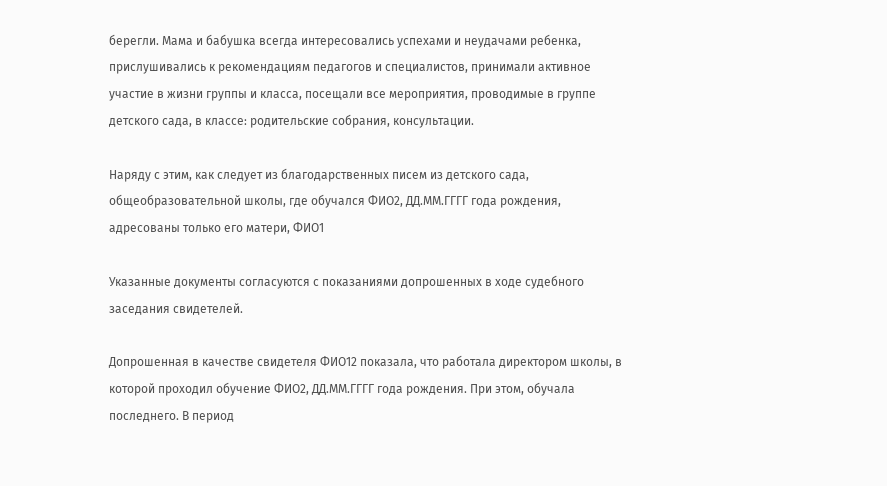берегли. Мама и бабушка всегда интересовались успехами и неудачами ребенка, прислушивались к рекомендациям педагогов и специалистов, принимали активное участие в жизни группы и класса, посещали все мероприятия, проводимые в группе детского сада, в классе: родительские собрания, консультации.

Наряду с этим, как следует из благодарственных писем из детского сада, общеобразовательной школы, где обучался ФИО2, ДД.ММ.ГГГГ года рождения, адресованы только его матери, ФИО1

Указанные документы согласуются с показаниями допрошенных в ходе судебного заседания свидетелей.

Допрошенная в качестве свидетеля ФИО12 показала, что работала директором школы, в которой проходил обучение ФИО2, ДД.ММ.ГГГГ года рождения. При этом, обучала последнего. В период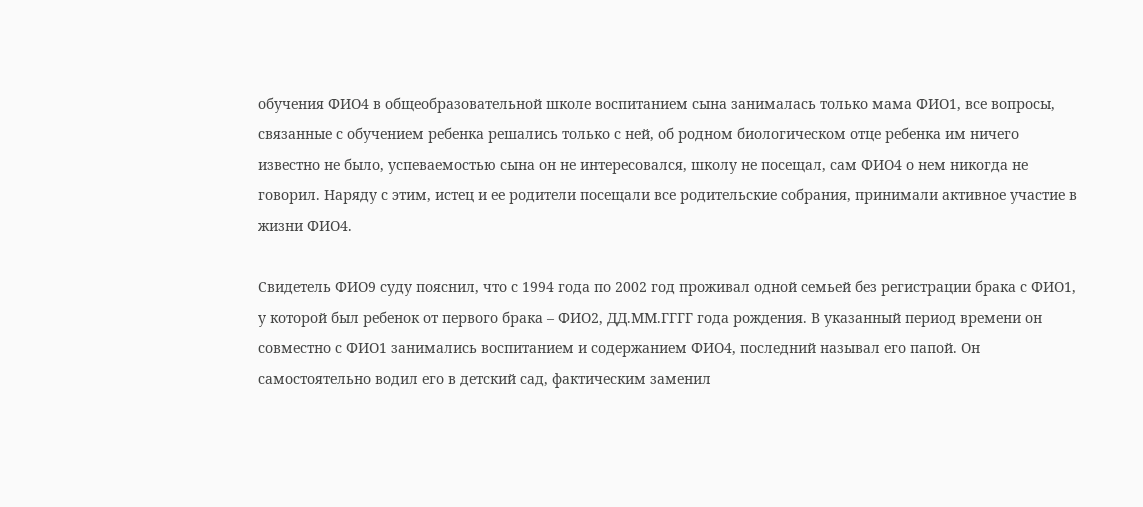обучения ФИО4 в общеобразовательной школе воспитанием сына занималась только мама ФИО1, все вопросы, связанные с обучением ребенка решались только с ней, об родном биологическом отце ребенка им ничего известно не было, успеваемостью сына он не интересовался, школу не посещал, сам ФИО4 о нем никогда не говорил. Наряду с этим, истец и ее родители посещали все родительские собрания, принимали активное участие в жизни ФИО4.

Свидетель ФИО9 суду пояснил, что с 1994 года по 2002 год проживал одной семьей без регистрации брака с ФИО1, у которой был ребенок от первого брака – ФИО2, ДД.ММ.ГГГГ года рождения. В указанный период времени он совместно с ФИО1 занимались воспитанием и содержанием ФИО4, последний называл его папой. Он самостоятельно водил его в детский сад, фактическим заменил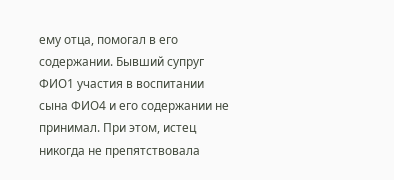ему отца, помогал в его содержании. Бывший супруг ФИО1 участия в воспитании сына ФИО4 и его содержании не принимал. При этом, истец никогда не препятствовала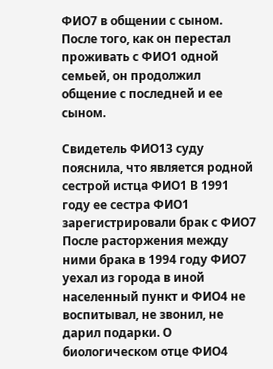ФИО7 в общении с сыном. После того, как он перестал проживать с ФИО1 одной семьей, он продолжил общение с последней и ее сыном.

Свидетель ФИО13 суду пояснила, что является родной сестрой истца ФИО1 В 1991 году ее сестра ФИО1 зарегистрировали брак с ФИО7 После расторжения между ними брака в 1994 году ФИО7 уехал из города в иной населенный пункт и ФИО4 не воспитывал, не звонил, не дарил подарки. О биологическом отце ФИО4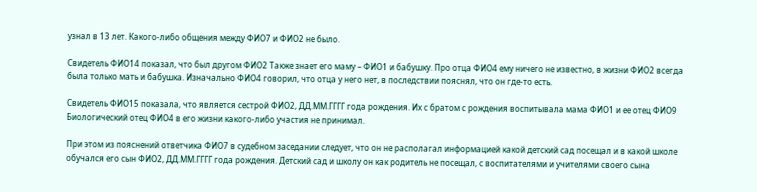узнал в 13 лет. Какого-либо общения между ФИО7 и ФИО2 не было.

Свидетель ФИО14 показал, что был другом ФИО2 Также знает его маму – ФИО1 и бабушку. Про отца ФИО4 ему ничего не известно, в жизни ФИО2 всегда была только мать и бабушка. Изначально ФИО4 говорил, что отца у него нет, в последствии пояснял, что он где-то есть.

Свидетель ФИО15 показала, что является сестрой ФИО2, ДД.ММ.ГГГГ года рождения. Их с братом с рождения воспитывала мама ФИО1 и ее отец ФИО9 Биологический отец ФИО4 в его жизни какого-либо участия не принимал.

При этом из пояснений ответчика ФИО7 в судебном заседании следует, что он не располагал информацией какой детский сад посещал и в какой школе обучался его сын ФИО2, ДД.ММ.ГГГГ года рождения. Детский сад и школу он как родитель не посещал, с воспитателями и учителями своего сына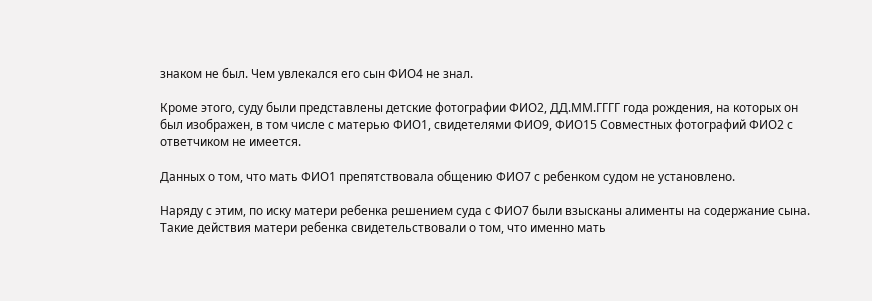знаком не был. Чем увлекался его сын ФИО4 не знал.

Кроме этого, суду были представлены детские фотографии ФИО2, ДД.ММ.ГГГГ года рождения, на которых он был изображен, в том числе с матерью ФИО1, свидетелями ФИО9, ФИО15 Совместных фотографий ФИО2 с ответчиком не имеется.

Данных о том, что мать ФИО1 препятствовала общению ФИО7 с ребенком судом не установлено.

Наряду с этим, по иску матери ребенка решением суда с ФИО7 были взысканы алименты на содержание сына. Такие действия матери ребенка свидетельствовали о том, что именно мать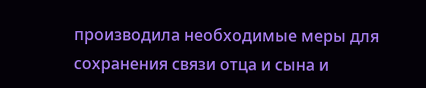производила необходимые меры для сохранения связи отца и сына и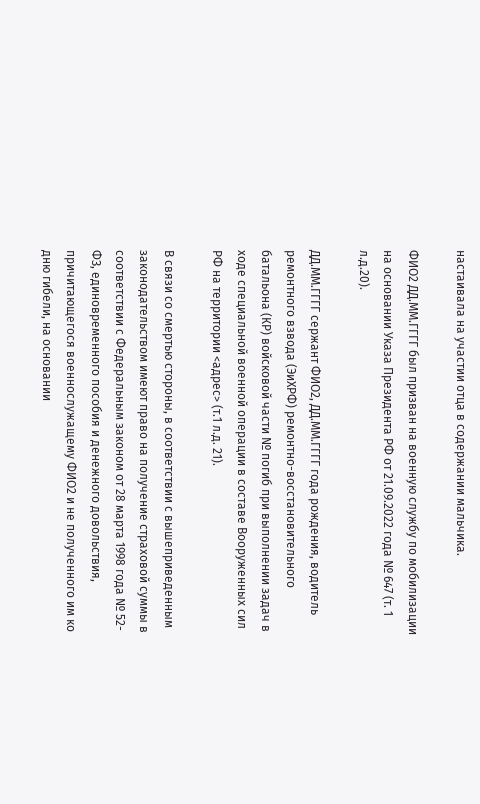настаивала на участии отца в содержании мальчика.

ФИО2 ДД.ММ.ГГГГ был призван на военную службу по мобилизации на основании Указа Президента РФ от 21.09.2022 года № 647 (т. 1 л.д.20).

ДД.ММ.ГГГГ сержант ФИО2, ДД.ММ.ГГГГ года рождения, водитель ремонтного взвода (ЭиХРФ) ремонтно-восстановительного батальона (КР) войсковой части № погиб при выполнении задач в ходе специальной военной операции в составе Вооруженных сил РФ на территории <адрес> (т.1 л.д. 21).

В связи со смертью стороны, в соответствии с вышеприведенным законодательством имеют право на получение страховой суммы в соответствии с Федеральным законом от 28 марта 1998 года № 52-ФЗ, единовременного пособия и денежного довольствия, причитающегося военнослужащему ФИО2 и не полученного им ко дню гибели, на основании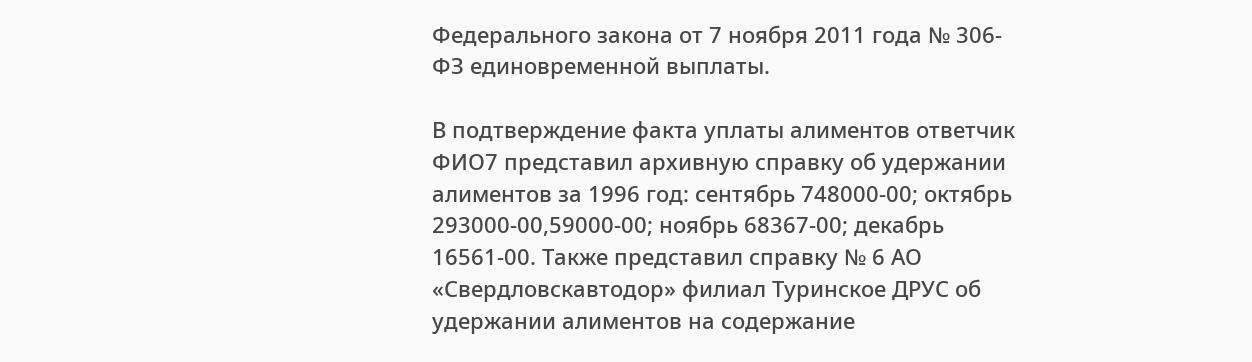Федерального закона от 7 ноября 2011 года № 306-ФЗ единовременной выплаты.

В подтверждение факта уплаты алиментов ответчик ФИО7 представил архивную справку об удержании алиментов за 1996 год: сентябрь 748000-00; октябрь 293000-00,59000-00; ноябрь 68367-00; декабрь 16561-00. Также представил справку № 6 АО «Свердловскавтодор» филиал Туринское ДРУС об удержании алиментов на содержание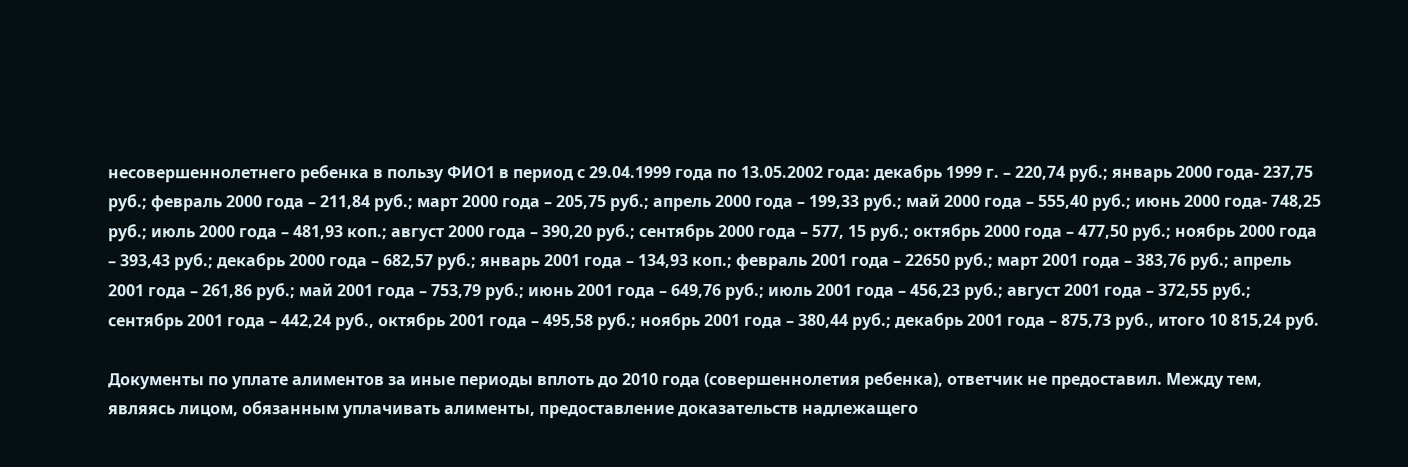несовершеннолетнего ребенка в пользу ФИО1 в период с 29.04.1999 года по 13.05.2002 года: декабрь 1999 г. – 220,74 руб.; январь 2000 года- 237,75 руб.; февраль 2000 года – 211,84 руб.; март 2000 года – 205,75 руб.; апрель 2000 года – 199,33 руб.; май 2000 года – 555,40 руб.; июнь 2000 года- 748,25 руб.; июль 2000 года – 481,93 коп.; август 2000 года – 390,20 руб.; сентябрь 2000 года – 577, 15 руб.; октябрь 2000 года – 477,50 руб.; ноябрь 2000 года – 393,43 руб.; декабрь 2000 года – 682,57 руб.; январь 2001 года – 134,93 коп.; февраль 2001 года – 22650 руб.; март 2001 года – 383,76 руб.; апрель 2001 года – 261,86 руб.; май 2001 года – 753,79 руб.; июнь 2001 года – 649,76 руб.; июль 2001 года – 456,23 руб.; август 2001 года – 372,55 руб.; сентябрь 2001 года – 442,24 руб., октябрь 2001 года – 495,58 руб.; ноябрь 2001 года – 380,44 руб.; декабрь 2001 года – 875,73 руб., итого 10 815,24 руб.

Документы по уплате алиментов за иные периоды вплоть до 2010 года (совершеннолетия ребенка), ответчик не предоставил. Между тем, являясь лицом, обязанным уплачивать алименты, предоставление доказательств надлежащего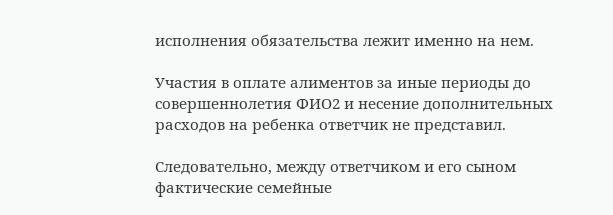исполнения обязательства лежит именно на нем.

Участия в оплате алиментов за иные периоды до совершеннолетия ФИО2 и несение дополнительных расходов на ребенка ответчик не представил.

Следовательно, между ответчиком и его сыном фактические семейные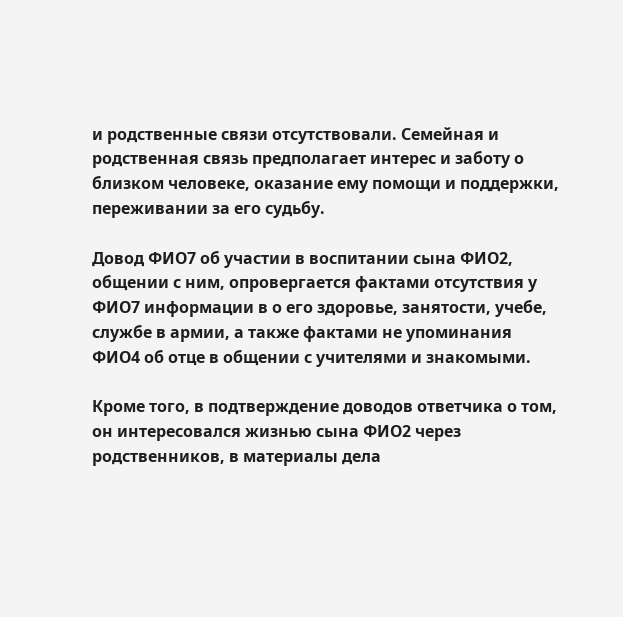и родственные связи отсутствовали. Семейная и родственная связь предполагает интерес и заботу о близком человеке, оказание ему помощи и поддержки, переживании за его судьбу.

Довод ФИО7 об участии в воспитании сына ФИО2, общении с ним, опровергается фактами отсутствия у ФИО7 информации в о его здоровье, занятости, учебе, службе в армии, а также фактами не упоминания ФИО4 об отце в общении с учителями и знакомыми.

Кроме того, в подтверждение доводов ответчика о том, он интересовался жизнью сына ФИО2 через родственников, в материалы дела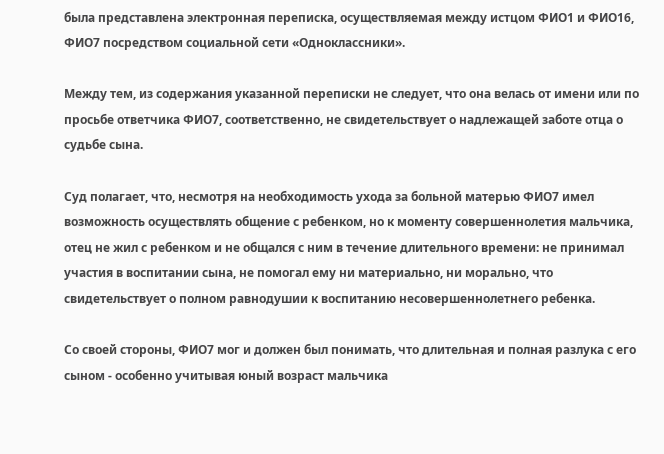была представлена электронная переписка, осуществляемая между истцом ФИО1 и ФИО16, ФИО7 посредством социальной сети «Одноклассники».

Между тем, из содержания указанной переписки не следует, что она велась от имени или по просьбе ответчика ФИО7, соответственно, не свидетельствует о надлежащей заботе отца о судьбе сына.

Суд полагает, что, несмотря на необходимость ухода за больной матерью ФИО7 имел возможность осуществлять общение с ребенком, но к моменту совершеннолетия мальчика, отец не жил с ребенком и не общался с ним в течение длительного времени: не принимал участия в воспитании сына, не помогал ему ни материально, ни морально, что свидетельствует о полном равнодушии к воспитанию несовершеннолетнего ребенка.

Со своей стороны, ФИО7 мог и должен был понимать, что длительная и полная разлука с его сыном - особенно учитывая юный возраст мальчика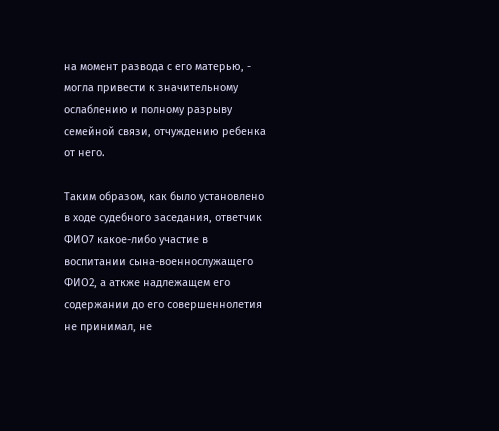на момент развода с его матерью, - могла привести к значительному ослаблению и полному разрыву семейной связи, отчуждению ребенка от него.

Таким образом, как было установлено в ходе судебного заседания, ответчик ФИО7 какое-либо участие в воспитании сына-военнослужащего ФИО2, а аткже надлежащем его содержании до его совершеннолетия не принимал, не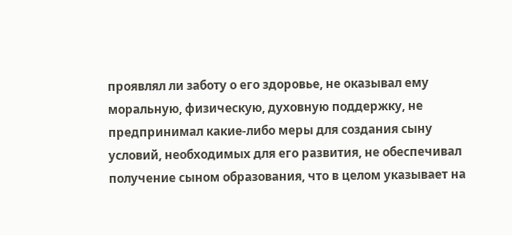проявлял ли заботу о его здоровье, не оказывал ему моральную, физическую, духовную поддержку, не предпринимал какие-либо меры для создания сыну условий, необходимых для его развития, не обеспечивал получение сыном образования, что в целом указывает на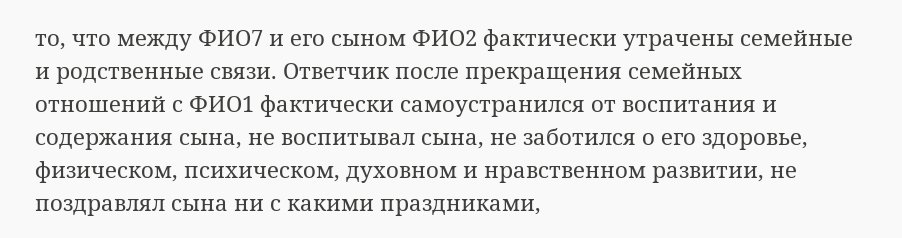то, что между ФИО7 и его сыном ФИО2 фактически утрачены семейные и родственные связи. Ответчик после прекращения семейных отношений с ФИО1 фактически самоустранился от воспитания и содержания сына, не воспитывал сына, не заботился о его здоровье, физическом, психическом, духовном и нравственном развитии, не поздравлял сына ни с какими праздниками,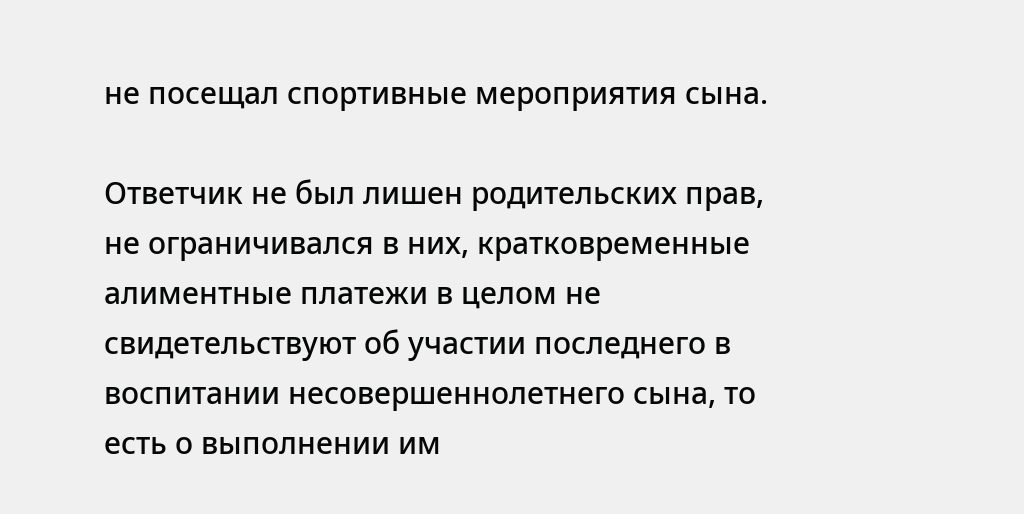не посещал спортивные мероприятия сына.

Ответчик не был лишен родительских прав, не ограничивался в них, кратковременные алиментные платежи в целом не свидетельствуют об участии последнего в воспитании несовершеннолетнего сына, то есть о выполнении им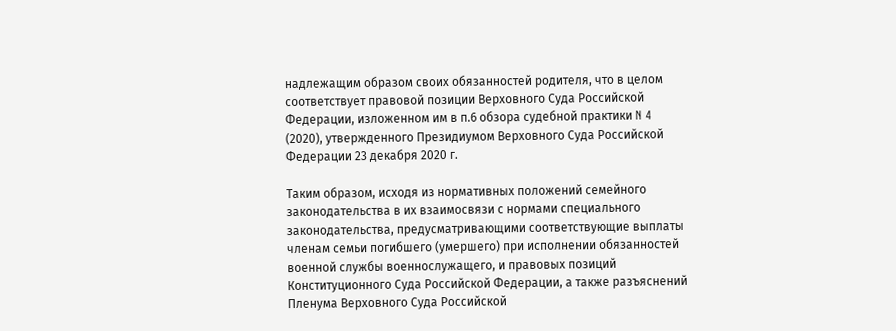надлежащим образом своих обязанностей родителя, что в целом соответствует правовой позиции Верховного Суда Российской Федерации, изложенном им в п.6 обзора судебной практики N 4 (2020), утвержденного Президиумом Верховного Суда Российской Федерации 23 декабря 2020 г.

Таким образом, исходя из нормативных положений семейного законодательства в их взаимосвязи с нормами специального законодательства, предусматривающими соответствующие выплаты членам семьи погибшего (умершего) при исполнении обязанностей военной службы военнослужащего, и правовых позиций Конституционного Суда Российской Федерации, а также разъяснений Пленума Верховного Суда Российской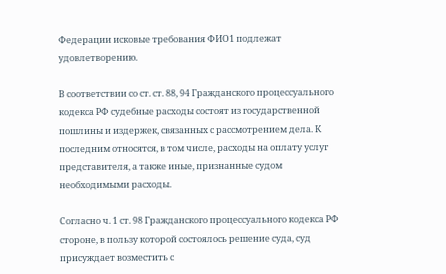Федерации исковые требования ФИО1 подлежат удовлетворению.

В соответствии со ст. ст. 88, 94 Гражданского процессуального кодекса РФ судебные расходы состоят из государственной пошлины и издержек, связанных с рассмотрением дела. К последним относятся, в том числе, расходы на оплату услуг представителя, а также иные, признанные судом необходимыми расходы.

Согласно ч. 1 ст. 98 Гражданского процессуального кодекса РФ стороне, в пользу которой состоялось решение суда, суд присуждает возместить с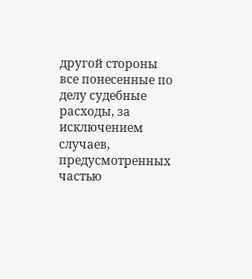другой стороны все понесенные по делу судебные расходы, за исключением случаев, предусмотренных частью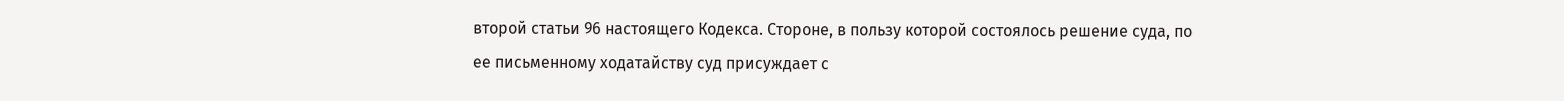второй статьи 96 настоящего Кодекса. Стороне, в пользу которой состоялось решение суда, по ее письменному ходатайству суд присуждает с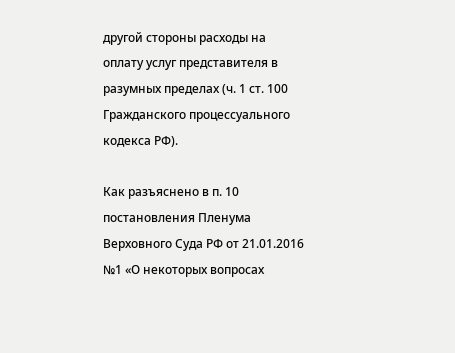другой стороны расходы на оплату услуг представителя в разумных пределах (ч. 1 ст. 100 Гражданского процессуального кодекса РФ).

Как разъяснено в п. 10 постановления Пленума Верховного Суда РФ от 21.01.2016 №1 «О некоторых вопросах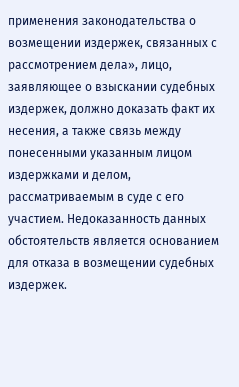применения законодательства о возмещении издержек, связанных с рассмотрением дела», лицо, заявляющее о взыскании судебных издержек, должно доказать факт их несения, а также связь между понесенными указанным лицом издержками и делом, рассматриваемым в суде с его участием. Недоказанность данных обстоятельств является основанием для отказа в возмещении судебных издержек.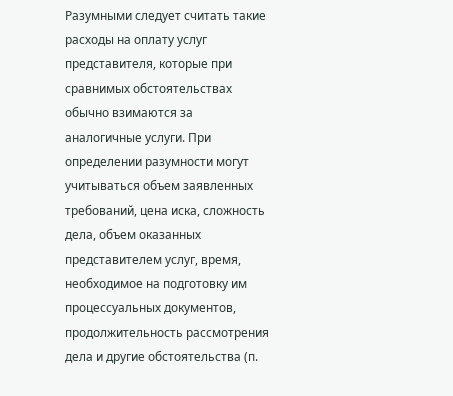Разумными следует считать такие расходы на оплату услуг представителя, которые при сравнимых обстоятельствах обычно взимаются за аналогичные услуги. При определении разумности могут учитываться объем заявленных требований, цена иска, сложность дела, объем оказанных представителем услуг, время, необходимое на подготовку им процессуальных документов, продолжительность рассмотрения дела и другие обстоятельства (п.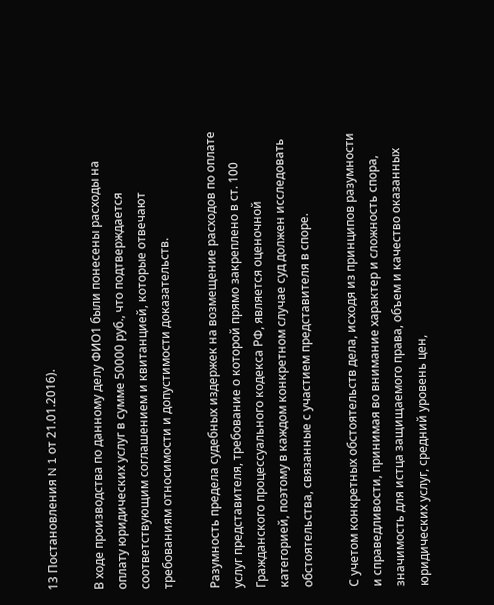13 Постановления N 1 от 21.01.2016).

В ходе производства по данному делу ФИО1 были понесены расходы на оплату юридических услуг в сумме 50000 руб., что подтверждается соответствующим соглашением и квитанцией, которые отвечают требованиям относимости и допустимости доказательств.

Разумность предела судебных издержек на возмещение расходов по оплате услуг представителя, требование о которой прямо закреплено в ст. 100 Гражданского процессуального кодекса РФ, является оценочной категорией, поэтому в каждом конкретном случае суд должен исследовать обстоятельства, связанные с участием представителя в споре.

С учетом конкретных обстоятельств дела, исходя из принципов разумности и справедливости, принимая во внимание характер и сложность спора, значимость для истца защищаемого права, объем и качество оказанных юридических услуг, средний уровень цен,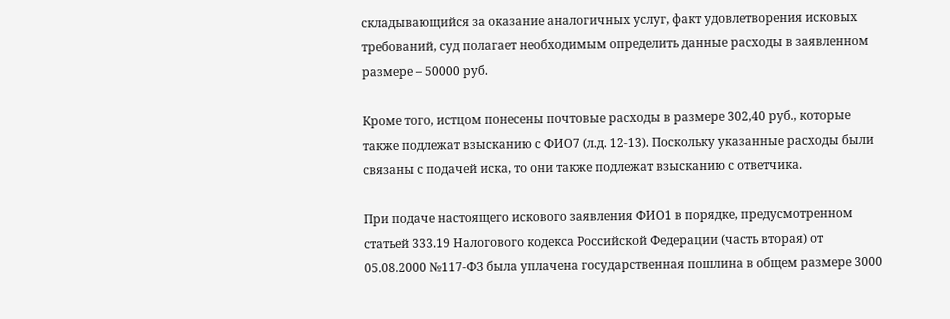складывающийся за оказание аналогичных услуг, факт удовлетворения исковых требований, суд полагает необходимым определить данные расходы в заявленном размере – 50000 руб.

Кроме того, истцом понесены почтовые расходы в размере 302,40 руб., которые также подлежат взысканию с ФИО7 (л.д. 12-13). Поскольку указанные расходы были связаны с подачей иска, то они также подлежат взысканию с ответчика.

При подаче настоящего искового заявления ФИО1 в порядке, предусмотренном статьей 333.19 Налогового кодекса Российской Федерации (часть вторая) от 05.08.2000 №117-ФЗ была уплачена государственная пошлина в общем размере 3000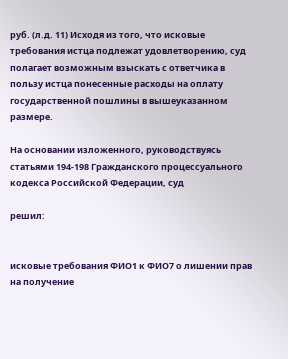руб. (л.д. 11) Исходя из того, что исковые требования истца подлежат удовлетворению, суд полагает возможным взыскать с ответчика в пользу истца понесенные расходы на оплату государственной пошлины в вышеуказанном размере.

На основании изложенного, руководствуясь статьями 194-198 Гражданского процессуального кодекса Российской Федерации, суд

решил:


исковые требования ФИО1 к ФИО7 о лишении прав на получение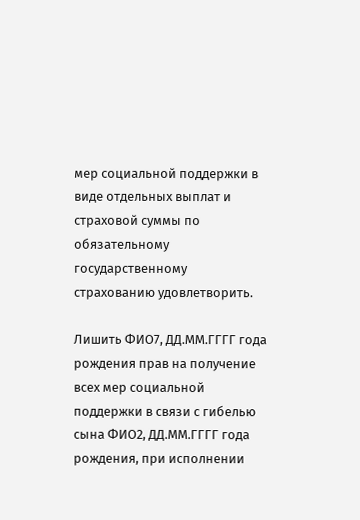мер социальной поддержки в виде отдельных выплат и страховой суммы по обязательному государственному страхованию удовлетворить.

Лишить ФИО7, ДД.ММ.ГГГГ года рождения прав на получение всех мер социальной поддержки в связи с гибелью сына ФИО2, ДД.ММ.ГГГГ года рождения, при исполнении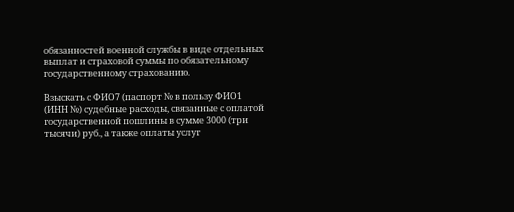обязанностей военной службы в виде отдельных выплат и страховой суммы по обязательному государственному страхованию.

Взыскать с ФИО7 (паспорт № в пользу ФИО1 (ИНН №) судебные расходы, связанные с оплатой государственной пошлины в сумме 3000 (три тысячи) руб., а также оплаты услуг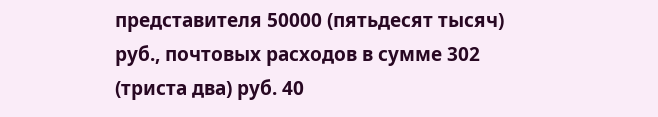представителя 50000 (пятьдесят тысяч) руб., почтовых расходов в сумме 302 (триста два) руб. 40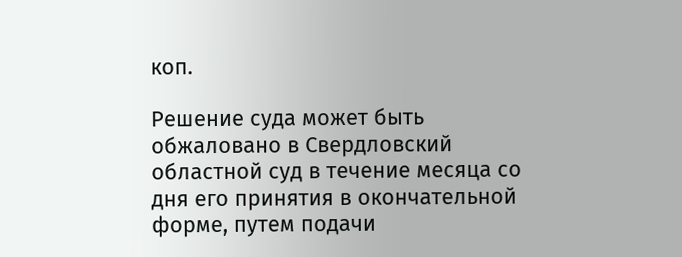коп.

Решение суда может быть обжаловано в Свердловский областной суд в течение месяца со дня его принятия в окончательной форме, путем подачи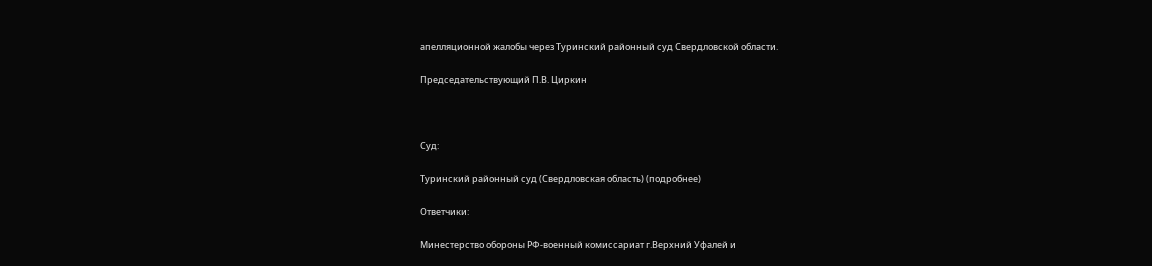апелляционной жалобы через Туринский районный суд Свердловской области.

Председательствующий П.В. Циркин



Суд:

Туринский районный суд (Свердловская область) (подробнее)

Ответчики:

Минестерство обороны РФ-военный комиссариат г.Верхний Уфалей и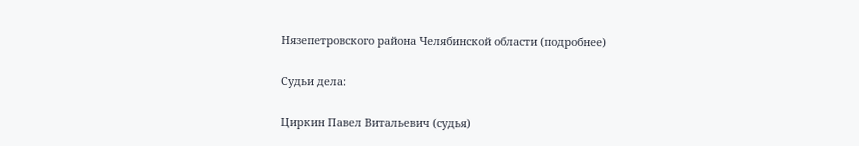Нязепетровского района Челябинской области (подробнее)

Судьи дела:

Циркин Павел Витальевич (судья)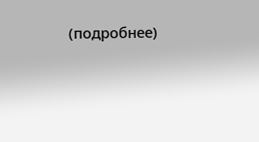(подробнее)